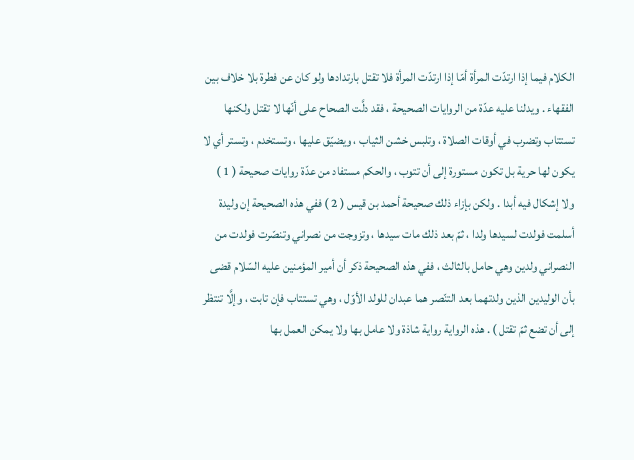الكلام فيما إذا ارتدّت المرأة أمّا إذا ارتدّت المرأة فلا تقتل بارتدادها ولو كان عن فطرة بلا خلاف بين الفقهاء . ويدلنا عليه عدّة من الروايات الصحيحة ، فقد دلَّت الصحاح على أنّها لا تقتل ولكنها تستتاب وتضرب في أوقات الصلاة ، وتلبس خشن الثياب ، ويضيّق عليها ، وتستخدم ، وتستر أي لا يكون لها حرية بل تكون مستورة إلى أن تتوب ، والحكم مستفاد من عدّة روايات صحيحة ( 1 ) ولا إشكال فيه أبدا . ولكن بإزاء ذلك صحيحة أحمد بن قيس ( 2 ) ففي هذه الصحيحة إن وليدة أسلمت فولدت لسيدها ولدا ، ثمّ بعد ذلك مات سيدها ، وتزوجت من نصراني وتنصّرت فولدت من النصراني ولدين وهي حامل بالثالث ، ففي هذه الصحيحة ذكر أن أمير المؤمنين عليه السّلام قضى بأن الوليدين الذين ولدتهما بعد التنّصر هما عبدان للولد الأوّل ، وهي تستتاب فإن تابت ، وإلَّا تنتظر إلى أن تضع ثمّ تقتل ) . هذه الرواية رواية شاذة ولا عامل بها ولا يمكن العمل بها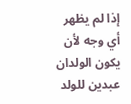إذا لم يظهر أي وجه لأن يكون الولدان عبدين للولد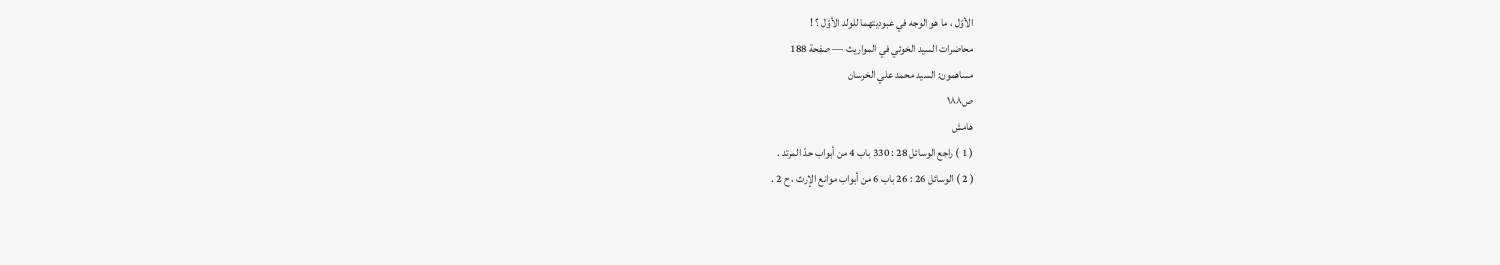الأوّل ، ما هو الوجه في عبوديتهما للولد الأوّل ؟ !
محاضرات السيد الخوئي في المواريث — صفحة 188
مساهمون: السيد محمد علي الخرسان
ص١٨٨
هامش
( 1 ) راجع الوسائل 28 : 330 باب 4 من أبواب حدّ المرتد .
( 2 ) الوسائل 26 : 26 باب 6 من أبواب موانع الإرث ، ح 2 .